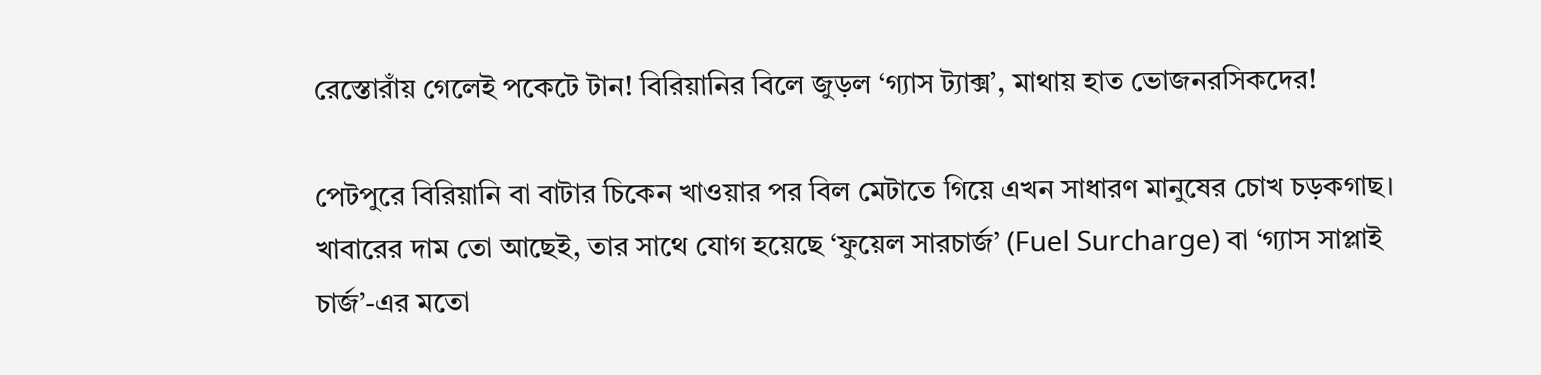রেস্তোরাঁয় গেলেই পকেটে টান! বিরিয়ানির বিলে জুড়ল ‘গ্যাস ট্যাক্স’, মাথায় হাত ভোজনরসিকদের!

পেটপুরে বিরিয়ানি বা বাটার চিকেন খাওয়ার পর বিল মেটাতে গিয়ে এখন সাধারণ মানুষের চোখ চড়কগাছ। খাবারের দাম তো আছেই, তার সাথে যোগ হয়েছে ‘ফুয়েল সারচার্জ’ (Fuel Surcharge) বা ‘গ্যাস সাপ্লাই চার্জ’-এর মতো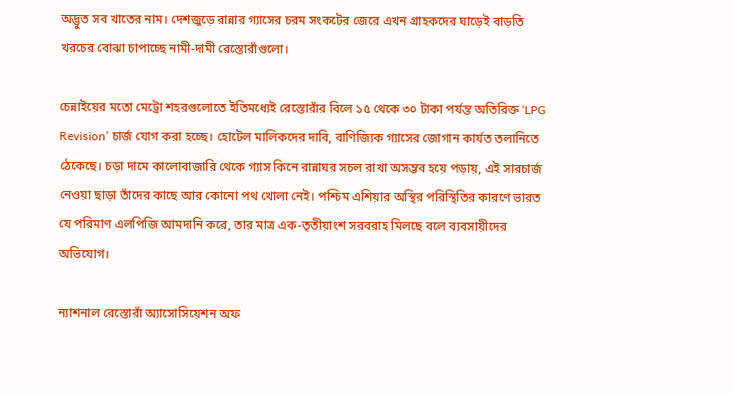অদ্ভুত সব খাতের নাম। দেশজুড়ে রান্নার গ্যাসের চরম সংকটের জেরে এখন গ্রাহকদের ঘাড়েই বাড়তি খরচের বোঝা চাপাচ্ছে নামী-দামী রেস্তোরাঁগুলো।

চেন্নাইয়ের মতো মেট্রো শহরগুলোতে ইতিমধ্যেই রেস্তোরাঁর বিলে ১৫ থেকে ৩০ টাকা পর্যন্ত অতিরিক্ত ‘LPG Revision’ চার্জ যোগ করা হচ্ছে। হোটেল মালিকদের দাবি, বাণিজ্যিক গ্যাসের জোগান কার্যত তলানিতে ঠেকেছে। চড়া দামে কালোবাজারি থেকে গ্যাস কিনে রান্নাঘর সচল রাখা অসম্ভব হয়ে পড়ায়, এই সারচার্জ নেওয়া ছাড়া তাঁদের কাছে আর কোনো পথ খোলা নেই। পশ্চিম এশিয়ার অস্থির পরিস্থিতির কারণে ভারত যে পরিমাণ এলপিজি আমদানি করে, তার মাত্র এক-তৃতীয়াংশ সরবরাহ মিলছে বলে ব্যবসায়ীদের অভিযোগ।

ন্যাশনাল রেস্তোরাঁ অ্যাসোসিয়েশন অফ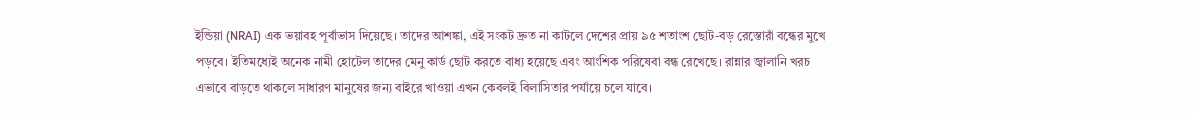ইন্ডিয়া (NRAI) এক ভয়াবহ পূর্বাভাস দিয়েছে। তাদের আশঙ্কা, এই সংকট দ্রুত না কাটলে দেশের প্রায় ৯৫ শতাংশ ছোট-বড় রেস্তোরাঁ বন্ধের মুখে পড়বে। ইতিমধ্যেই অনেক নামী হোটেল তাদের মেনু কার্ড ছোট করতে বাধ্য হয়েছে এবং আংশিক পরিষেবা বন্ধ রেখেছে। রান্নার জ্বালানি খরচ এভাবে বাড়তে থাকলে সাধারণ মানুষের জন্য বাইরে খাওয়া এখন কেবলই বিলাসিতার পর্যায়ে চলে যাবে।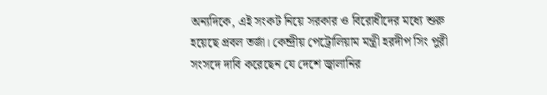অন্যদিকে, এই সংকট নিয়ে সরকার ও বিরোধীদের মধ্যে শুরু হয়েছে প্রবল তর্জা। কেন্দ্রীয় পেট্রোলিয়াম মন্ত্রী হরদীপ সিং পুরী সংসদে দাবি করেছেন যে দেশে জ্বালানির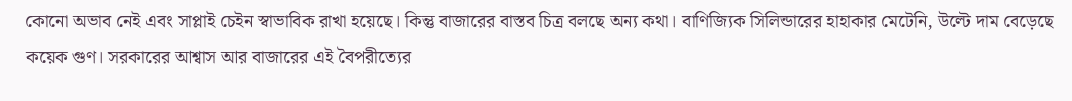কোনো অভাব নেই এবং সাপ্লাই চেইন স্বাভাবিক রাখা হয়েছে। কিন্তু বাজারের বাস্তব চিত্র বলছে অন্য কথা। বাণিজ্যিক সিলিন্ডারের হাহাকার মেটেনি, উল্টে দাম বেড়েছে কয়েক গুণ। সরকারের আশ্বাস আর বাজারের এই বৈপরীত্যের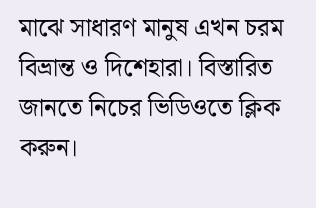মাঝে সাধারণ মানুষ এখন চরম বিভ্রান্ত ও দিশেহারা। বিস্তারিত জানতে নিচের ভিডিওতে ক্লিক করুন।